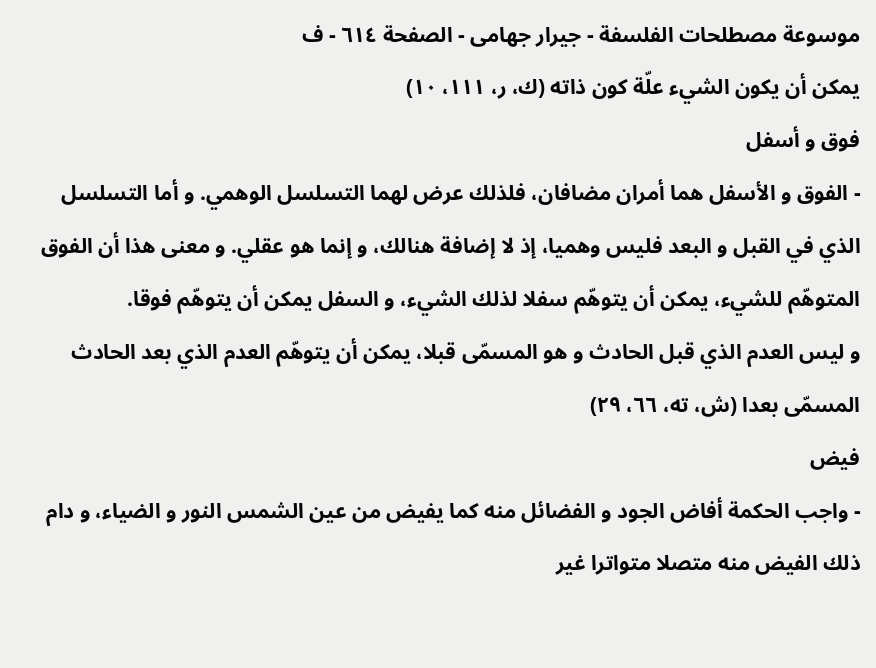موسوعة مصطلحات الفلسفة - جيرار جهامى - الصفحة ٦١٤ - ف
يمكن أن يكون الشيء علّة كون ذاته (ك، ر، ١١١، ١٠)
فوق و أسفل
- الفوق و الأسفل هما أمران مضافان، فلذلك عرض لهما التسلسل الوهمي. و أما التسلسل الذي في القبل و البعد فليس وهميا، إذ لا إضافة هنالك، و إنما هو عقلي. و معنى هذا أن الفوق المتوهّم للشيء، يمكن أن يتوهّم سفلا لذلك الشيء، و السفل يمكن أن يتوهّم فوقا.
و ليس العدم الذي قبل الحادث و هو المسمّى قبلا، يمكن أن يتوهّم العدم الذي بعد الحادث المسمّى بعدا (ش، ته، ٦٦، ٢٩)
فيض
- واجب الحكمة أفاض الجود و الفضائل منه كما يفيض من عين الشمس النور و الضياء، و دام ذلك الفيض منه متصلا متواترا غير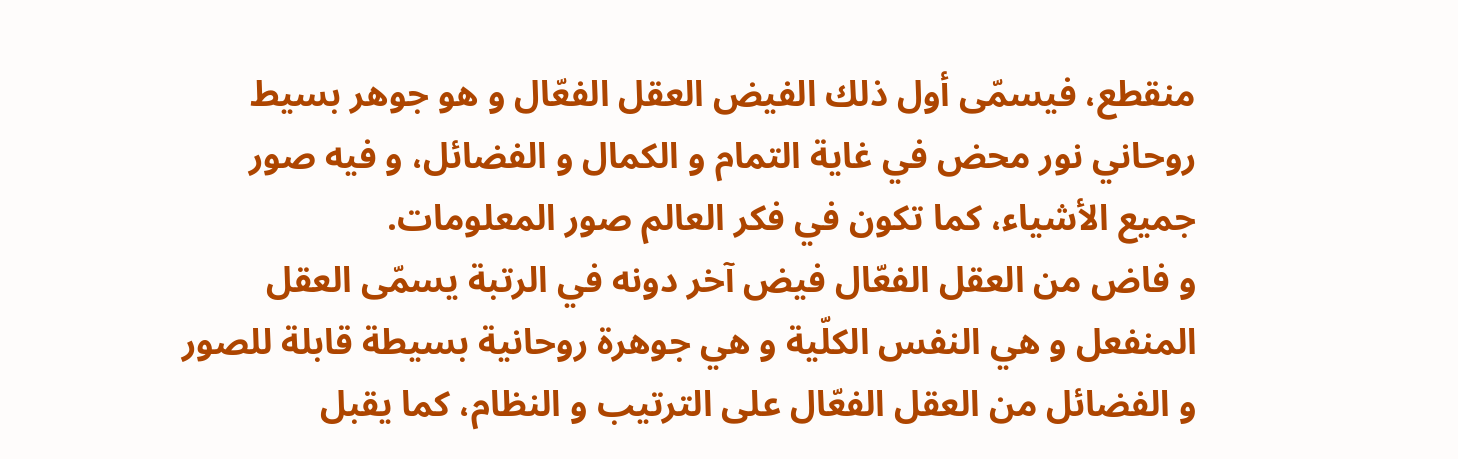منقطع، فيسمّى أول ذلك الفيض العقل الفعّال و هو جوهر بسيط روحاني نور محض في غاية التمام و الكمال و الفضائل، و فيه صور جميع الأشياء، كما تكون في فكر العالم صور المعلومات.
و فاض من العقل الفعّال فيض آخر دونه في الرتبة يسمّى العقل المنفعل و هي النفس الكلّية و هي جوهرة روحانية بسيطة قابلة للصور و الفضائل من العقل الفعّال على الترتيب و النظام، كما يقبل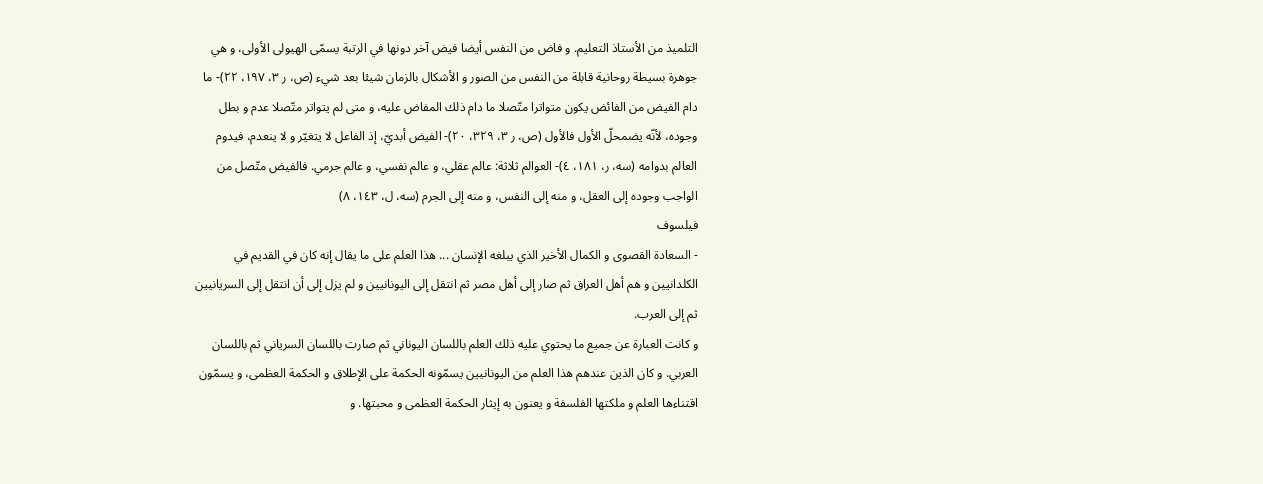التلميذ من الأستاذ التعليم. و فاض من النفس أيضا فيض آخر دونها في الرتبة يسمّى الهيولى الأولى، و هي جوهرة بسيطة روحانية قابلة من النفس من الصور و الأشكال بالزمان شيئا بعد شيء (ص، ر ٣، ١٩٧، ٢٢)- ما دام الفيض من الفائض يكون متواترا متّصلا ما دام ذلك المفاض عليه، و متى لم يتواتر متّصلا عدم و بطل وجوده، لأنّه يضمحلّ الأول فالأول (ص، ر ٣، ٣٢٩، ٢٠)- الفيض أبديّ، إذ الفاعل لا يتغيّر و لا ينعدم، فيدوم العالم بدوامه (سه، ر، ١٨١، ٤)- العوالم ثلاثة: عالم عقلي، و عالم نفسي، و عالم جرمي. فالفيض متّصل من الواجب وجوده إلى العقل، و منه إلى النفس، و منه إلى الجرم (سه، ل، ١٤٣، ٨)
فيلسوف
- السعادة القصوى و الكمال الأخير الذي يبلغه الإنسان ... هذا العلم على ما يقال إنه كان في القديم في الكلدانيين و هم أهل العراق ثم صار إلى أهل مصر ثم انتقل إلى اليونانيين و لم يزل إلى أن انتقل إلى السريانيين ثم إلى العرب.
و كانت العبارة عن جميع ما يحتوي عليه ذلك العلم باللسان اليوناني ثم صارت باللسان السرياني ثم باللسان العربي. و كان الذين عندهم هذا العلم من اليونانيين يسمّونه الحكمة على الإطلاق و الحكمة العظمى، و يسمّون اقتناءها العلم و ملكتها الفلسفة و يعنون به إيثار الحكمة العظمى و محبتها. و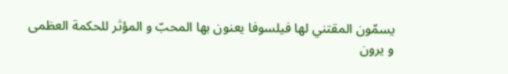يسمّون المقتني لها فيلسوفا يعنون بها المحبّ و المؤثر للحكمة العظمى و يرون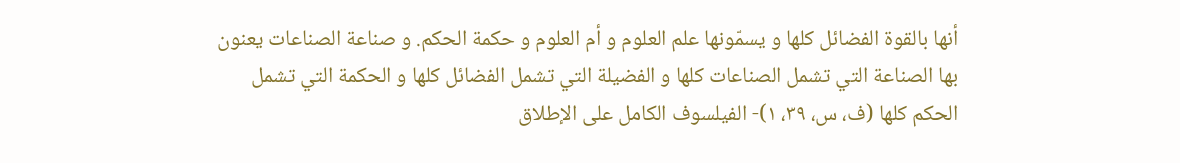أنها بالقوة الفضائل كلها و يسمّونها علم العلوم و أم العلوم و حكمة الحكم. و صناعة الصناعات يعنون بها الصناعة التي تشمل الصناعات كلها و الفضيلة التي تشمل الفضائل كلها و الحكمة التي تشمل الحكم كلها (ف، س، ٣٩، ١)- الفيلسوف الكامل على الإطلاق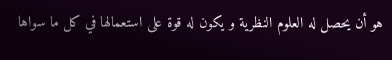هو أن يحصل له العلوم النظرية و يكون له قوة على استعمالها في كل ما سواها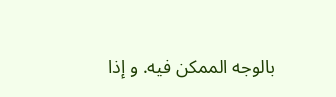بالوجه الممكن فيه. و إذا